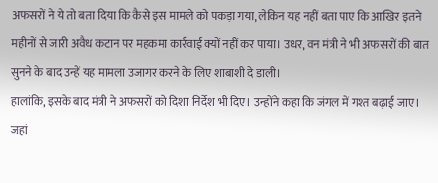अफसरों ने ये तो बता दिया कि कैसे इस मामले को पकड़ा गया, लेकिन यह नहीं बता पाए कि आखिर इतने महीनों से जारी अवैध कटान पर महकमा कार्रवाई क्यों नहीं कर पाया। उधर, वन मंत्री ने भी अफसरों की बात सुनने के बाद उन्हें यह मामला उजागर करने के लिए शाबाशी दे डाली।
हालांकि, इसके बाद मंत्री ने अफसरों को दिशा निर्देश भी दिए। उन्होंने कहा कि जंगल में गश्त बढ़ाई जाए। जहां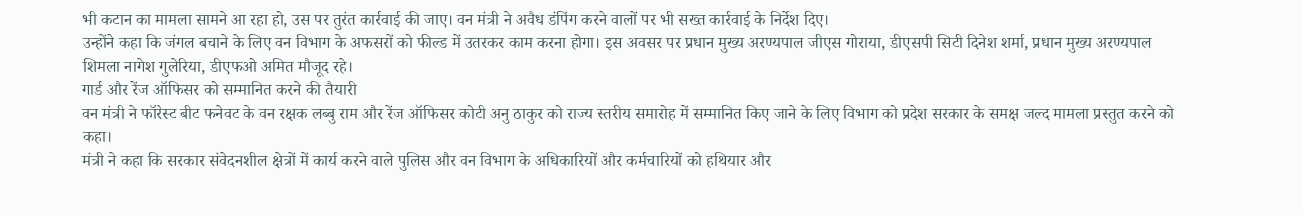भी कटान का मामला सामने आ रहा हो, उस पर तुरंत कार्रवाई की जाए। वन मंत्री ने अवैध डंपिंग करने वालों पर भी सख्त कार्रवाई के निर्देश दिए।
उन्होंने कहा कि जंगल बचाने के लिए वन विभाग के अफसरों को फील्ड में उतरकर काम करना होगा। इस अवसर पर प्रधान मुख्य अरण्यपाल जीएस गोराया, डीएसपी सिटी दिनेश शर्मा, प्रधान मुख्य अरण्यपाल शिमला नागेश गुलेरिया, डीएफओ अमित मौजूद रहे।
गार्ड और रेंज ऑफिसर को सम्मानित करने की तैयारी
वन मंत्री ने फॉरेस्ट बीट फनेवट के वन रक्षक लब्बु राम और रेंज ऑफिसर कोटी अनु ठाकुर को राज्य स्तरीय समारोह में सम्मानित किए जाने के लिए विभाग को प्रदेश सरकार के समक्ष जल्द मामला प्रस्तुत करने को कहा।
मंत्री ने कहा कि सरकार संवेदनशील क्षेत्रों में कार्य करने वाले पुलिस और वन विभाग के अधिकारियों और कर्मचारियों को हथियार और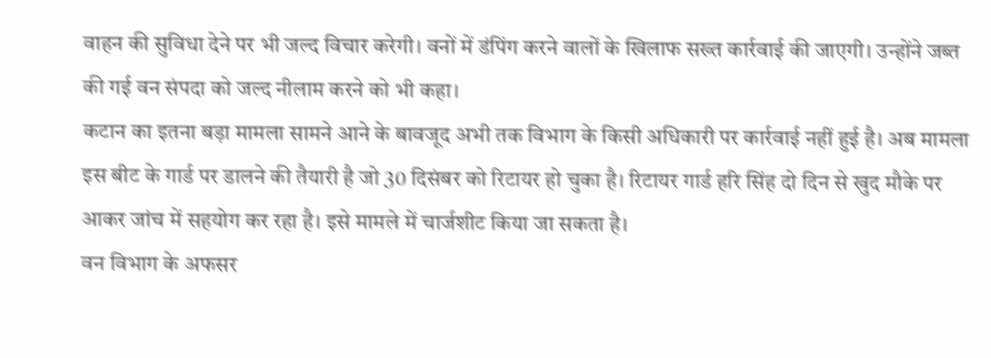वाहन की सुविधा देने पर भी जल्द विचार करेगी। वनों में डंपिंग करने वालों के खिलाफ सख्त कार्रवाई की जाएगी। उन्होंने जब्त की गई वन संपदा को जल्द नीलाम करने को भी कहा।
कटान का इतना बड़ा मामला सामने आने के बावजूद अभी तक विभाग के किसी अधिकारी पर कार्रवाई नहीं हुई है। अब मामला इस बीट के गार्ड पर डालने की तैयारी है जो 30 दिसंबर को रिटायर हो चुका है। रिटायर गार्ड हरि सिंह दो दिन से खुद मौके पर आकर जांच में सहयोग कर रहा है। इसे मामले में चार्जशीट किया जा सकता है।
वन विभाग के अफसर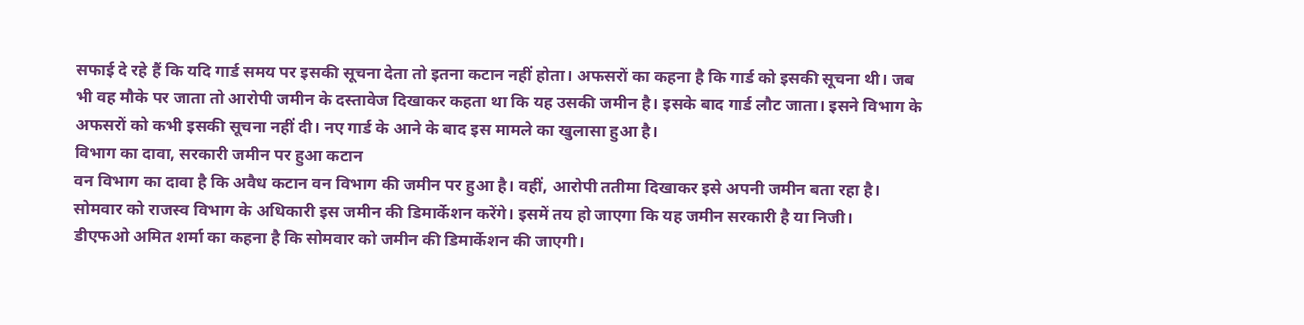सफाई दे रहे हैं कि यदि गार्ड समय पर इसकी सूचना देता तो इतना कटान नहीं होता। अफसरों का कहना है कि गार्ड को इसकी सूचना थी। जब भी वह मौके पर जाता तो आरोपी जमीन के दस्तावेज दिखाकर कहता था कि यह उसकी जमीन है। इसके बाद गार्ड लौट जाता। इसने विभाग के अफसरों को कभी इसकी सूचना नहीं दी। नए गार्ड के आने के बाद इस मामले का खुलासा हुआ है।
विभाग का दावा, सरकारी जमीन पर हुआ कटान
वन विभाग का दावा है कि अवैध कटान वन विभाग की जमीन पर हुआ है। वहीं, आरोपी ततीमा दिखाकर इसे अपनी जमीन बता रहा है। सोमवार को राजस्व विभाग के अधिकारी इस जमीन की डिमार्केशन करेंगे। इसमें तय हो जाएगा कि यह जमीन सरकारी है या निजी।
डीएफओ अमित शर्मा का कहना है कि सोमवार को जमीन की डिमार्केशन की जाएगी।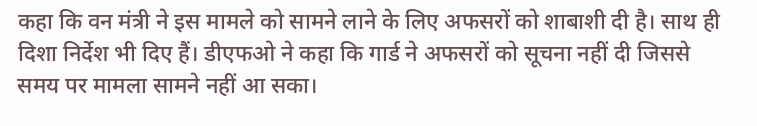कहा कि वन मंत्री ने इस मामले को सामने लाने के लिए अफसरों को शाबाशी दी है। साथ ही दिशा निर्देश भी दिए हैं। डीएफओ ने कहा कि गार्ड ने अफसरों को सूचना नहीं दी जिससे समय पर मामला सामने नहीं आ सका।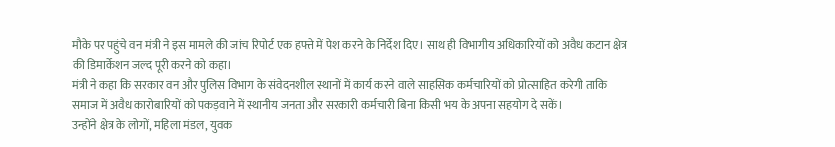मौके पर पहुंचे वन मंत्री ने इस मामले की जांच रिपोर्ट एक हफ्ते में पेश करने के निर्देश दिए। साथ ही विभागीय अधिकारियों को अवैध कटान क्षेत्र की डिमार्केशन जल्द पूरी करने को कहा।
मंत्री ने कहा कि सरकार वन और पुलिस विभाग के संवेदनशील स्थानों में कार्य करने वाले साहसिक कर्मचारियों को प्रोत्साहित करेगी ताकि समाज में अवैध कारोबारियों को पकड़वाने में स्थानीय जनता और सरकारी कर्मचारी बिना किसी भय के अपना सहयोग दे सकें।
उन्होंने क्षेत्र के लोगों, महिला मंडल, युवक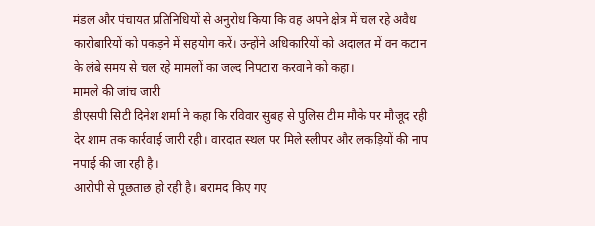मंडल और पंचायत प्रतिनिधियों से अनुरोध किया कि वह अपने क्षेत्र में चल रहे अवैध कारोबारियों को पकड़ने में सहयोग करें। उन्होंने अधिकारियों को अदालत में वन कटान के लंबे समय से चल रहे मामलों का जल्द निपटारा करवाने को कहा।
मामले की जांच जारी
डीएसपी सिटी दिनेश शर्मा ने कहा कि रविवार सुबह से पुलिस टीम मौके पर मौजूद रही देर शाम तक कार्रवाई जारी रही। वारदात स्थल पर मिले स्लीपर और लकड़ियों की नाप नपाई की जा रही है।
आरोपी से पूछताछ हो रही है। बरामद किए गए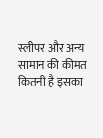स्लीपर और अन्य सामान की कीमत कितनी है इसका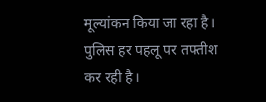मूल्यांकन किया जा रहा है। पुलिस हर पहलू पर तफ्तीश कर रही है।